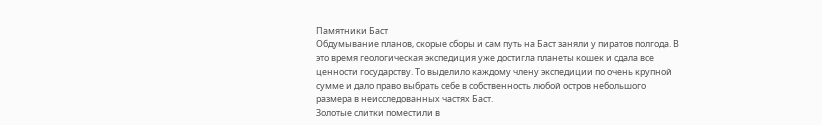Памятники Баст
Обдумывание планов, скорые сборы и сам путь на Баст заняли у пиратов полгода. В это время геологическая экспедиция уже достигла планеты кошек и сдала все ценности государству. То выделило каждому члену экспедиции по очень крупной сумме и дало право выбрать себе в собственность любой остров небольшого размера в неисследованных частях Баст.
Золотые слитки поместили в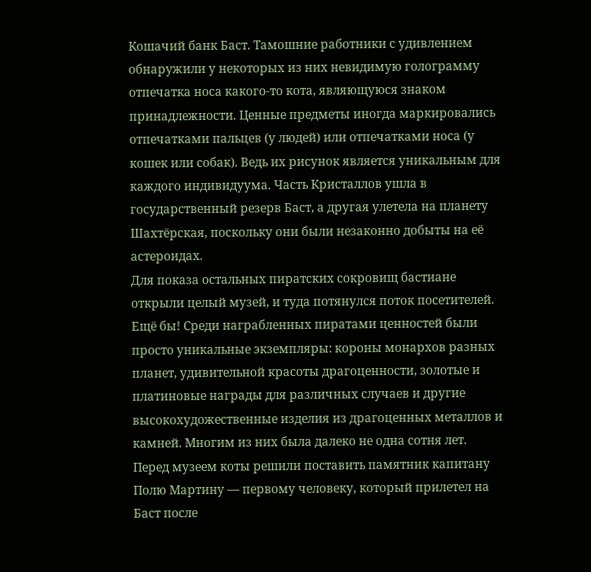Кошачий банк Баст. Тамошние работники с удивлением обнаружили у некоторых из них невидимую голограмму отпечатка носа какого-то кота, являющуюся знаком принадлежности. Ценные предметы иногда маркировались отпечатками пальцев (у людей) или отпечатками носа (у кошек или собак). Ведь их рисунок является уникальным для каждого индивидуума. Часть Кристаллов ушла в государственный резерв Баст, а другая улетела на планету Шахтёрская, поскольку они были незаконно добыты на её астероидах.
Для показа остальных пиратских сокровищ бастиане открыли целый музей, и туда потянулся поток посетителей. Ещё бы! Среди награбленных пиратами ценностей были просто уникальные экземпляры: короны монархов разных планет, удивительной красоты драгоценности, золотые и платиновые награды для различных случаев и другие высокохудожественные изделия из драгоценных металлов и камней. Многим из них была далеко не одна сотня лет.
Перед музеем коты решили поставить памятник капитану Полю Мартину — первому человеку, который прилетел на Баст после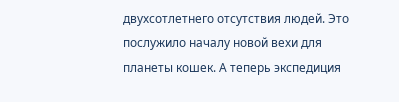двухсотлетнего отсутствия людей. Это послужило началу новой вехи для планеты кошек. А теперь экспедиция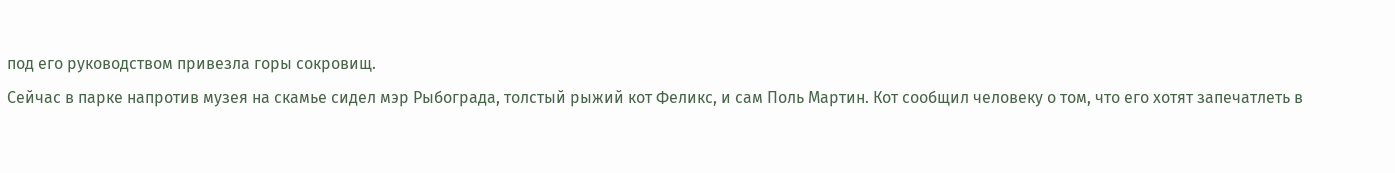под его руководством привезла горы сокровищ.
Сейчас в парке напротив музея на скамье сидел мэр Рыбограда, толстый рыжий кот Феликс, и сам Поль Мартин. Кот сообщил человеку о том, что его хотят запечатлеть в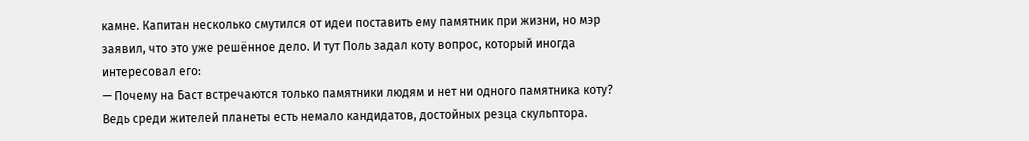камне. Капитан несколько смутился от идеи поставить ему памятник при жизни, но мэр заявил, что это уже решённое дело. И тут Поль задал коту вопрос, который иногда интересовал его:
— Почему на Баст встречаются только памятники людям и нет ни одного памятника коту? Ведь среди жителей планеты есть немало кандидатов, достойных резца скульптора.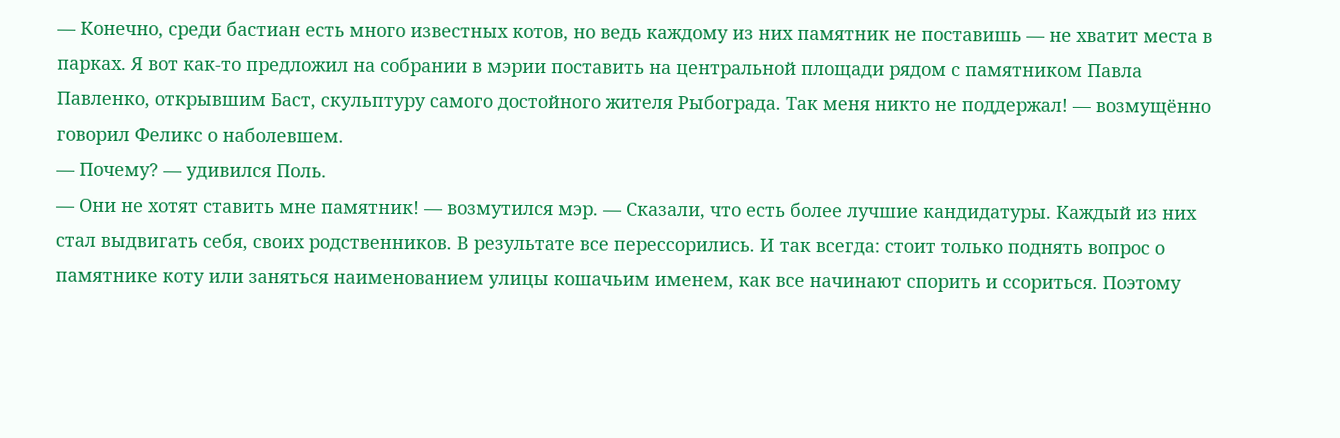— Конечно, среди бастиан есть много известных котов, но ведь каждому из них памятник не поставишь — не хватит места в парках. Я вот как-то предложил на собрании в мэрии поставить на центральной площади рядом с памятником Павла Павленко, открывшим Баст, скульптуру самого достойного жителя Рыбограда. Так меня никто не поддержал! — возмущённо говорил Феликс о наболевшем.
— Почему? — удивился Поль.
— Они не хотят ставить мне памятник! — возмутился мэр. — Сказали, что есть более лучшие кандидатуры. Каждый из них стал выдвигать себя, своих родственников. В результате все перессорились. И так всегда: стоит только поднять вопрос о памятнике коту или заняться наименованием улицы кошачьим именем, как все начинают спорить и ссориться. Поэтому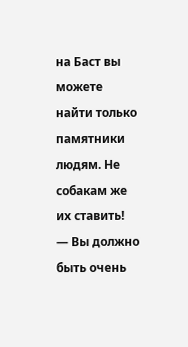на Баст вы можете найти только памятники людям. Не собакам же их ставить!
— Вы должно быть очень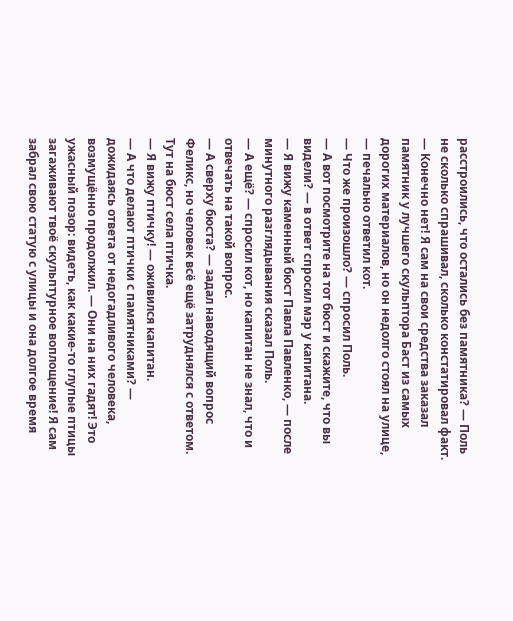расстроились, что остались без памятника? — Поль не сколько спрашивал, сколько констатировал факт.
— Конечно нет! Я сам на свои средства заказал памятник у лучшего скульптора Баст из самых дорогих материалов, но он недолго стоял на улице, — печально ответил кот.
— Что же произошло? — спросил Поль.
— А вот посмотрите на тот бюст и скажите, что вы видели? — в ответ спросил мэр у капитана.
— Я вижу каменный бюст Павла Павленко, — после минутного разглядывания сказал Поль.
— А ещё? — спросил кот, но капитан не знал, что и отвечать на такой вопрос.
— А сверху бюста? — задал наводящий вопрос Феликс, но человек всё ещё затруднялся с ответом.
Тут на бюст села птичка.
— Я вижу птичку! — оживился капитан.
— А что делают птички с памятниками? — дожидаясь ответа от недогадливого человека, возмущённо продолжил. — Они на них гадят! Это ужасный позор: видеть, как какие-то глупые птицы загаживают твоё скульптурное воплощение! Я сам забрал свою статую с улицы и она долгое время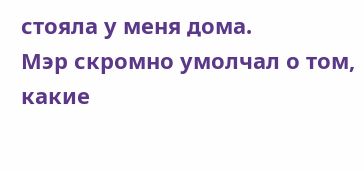стояла у меня дома.
Мэр скромно умолчал о том, какие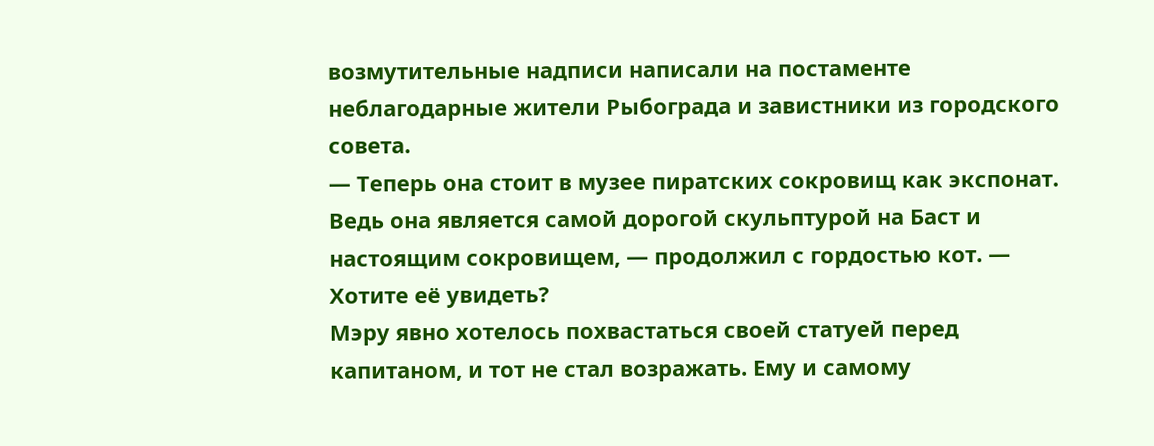возмутительные надписи написали на постаменте неблагодарные жители Рыбограда и завистники из городского совета.
— Теперь она стоит в музее пиратских сокровищ как экспонат. Ведь она является самой дорогой скульптурой на Баст и настоящим сокровищем, — продолжил с гордостью кот. — Хотите её увидеть?
Мэру явно хотелось похвастаться своей статуей перед капитаном, и тот не стал возражать. Ему и самому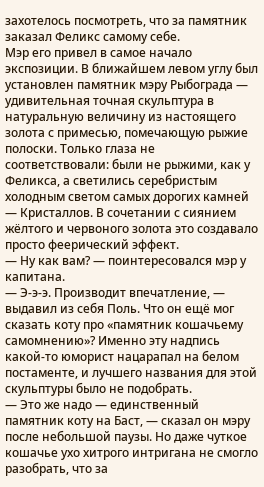захотелось посмотреть, что за памятник заказал Феликс самому себе.
Мэр его привел в самое начало экспозиции. В ближайшем левом углу был установлен памятник мэру Рыбограда — удивительная точная скульптура в натуральную величину из настоящего золота с примесью, помечающую рыжие полоски. Только глаза не соответствовали: были не рыжими, как у Феликса, а светились серебристым холодным светом самых дорогих камней — Кристаллов. В сочетании с сиянием жёлтого и червоного золота это создавало просто феерический эффект.
— Ну как вам? — поинтересовался мэр у капитана.
— Э-э-э. Производит впечатление, — выдавил из себя Поль. Что он ещё мог сказать коту про «памятник кошачьему самомнению»? Именно эту надпись какой-то юморист нацарапал на белом постаменте, и лучшего названия для этой скульптуры было не подобрать.
— Это же надо — единственный памятник коту на Баст, — сказал он мэру после небольшой паузы. Но даже чуткое кошачье ухо хитрого интригана не смогло разобрать, что за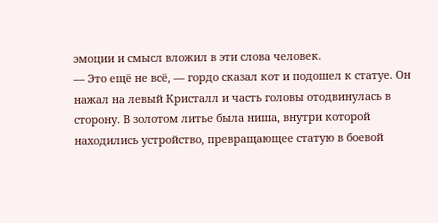эмоции и смысл вложил в эти слова человек.
— Это ещё не всё, — гордо сказал кот и подошел к статуе. Он нажал на левый Кристалл и часть головы отодвинулась в сторону. В золотом литье была ниша, внутри которой находились устройство, превращающее статую в боевой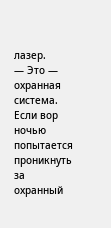лазер.
— Это — охранная система. Если вор ночью попытается проникнуть за охранный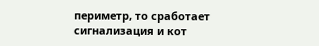периметр, то сработает сигнализация и кот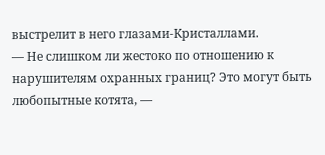выстрелит в него глазами-Кристаллами.
— Не слишком ли жестоко по отношению к нарушителям охранных границ? Это могут быть любопытные котята, —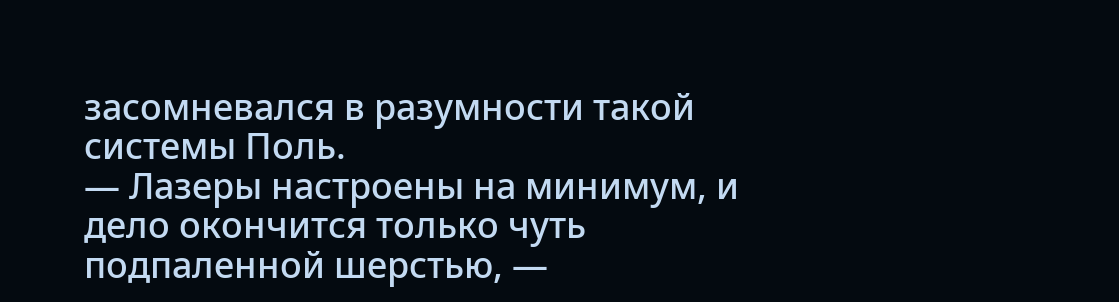засомневался в разумности такой системы Поль.
— Лазеры настроены на минимум, и дело окончится только чуть подпаленной шерстью, —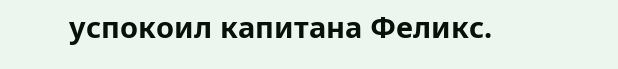успокоил капитана Феликс.